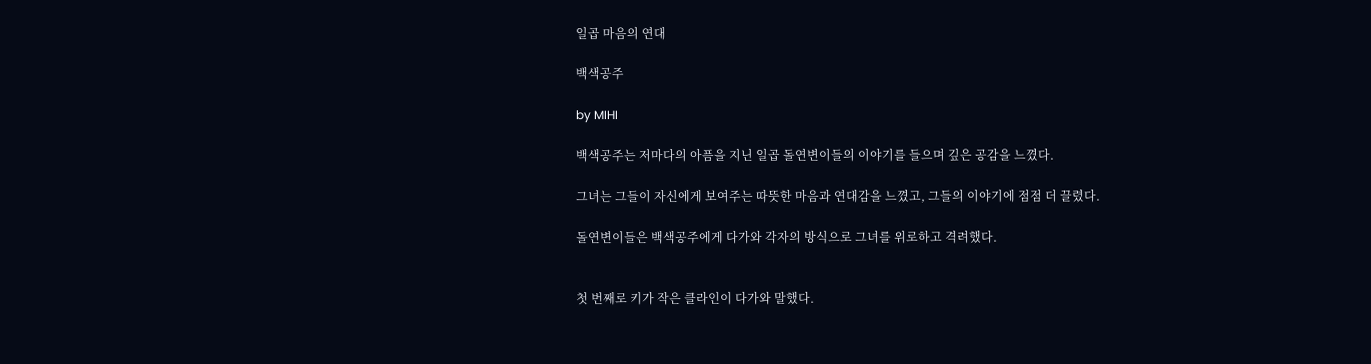일곱 마음의 연대

백색공주

by MIHI

백색공주는 저마다의 아픔을 지닌 일곱 돌연변이들의 이야기를 들으며 깊은 공감을 느꼈다.

그녀는 그들이 자신에게 보여주는 따뜻한 마음과 연대감을 느꼈고, 그들의 이야기에 점점 더 끌렸다.

돌연변이들은 백색공주에게 다가와 각자의 방식으로 그녀를 위로하고 격려했다.


첫 번째로 키가 작은 클라인이 다가와 말했다.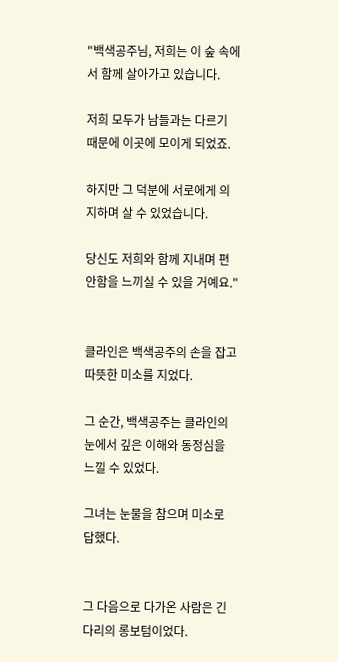"백색공주님, 저희는 이 숲 속에서 함께 살아가고 있습니다.

저희 모두가 남들과는 다르기 때문에 이곳에 모이게 되었죠.

하지만 그 덕분에 서로에게 의지하며 살 수 있었습니다.

당신도 저희와 함께 지내며 편안함을 느끼실 수 있을 거예요."


클라인은 백색공주의 손을 잡고 따뜻한 미소를 지었다.

그 순간, 백색공주는 클라인의 눈에서 깊은 이해와 동정심을 느낄 수 있었다.

그녀는 눈물을 참으며 미소로 답했다.


그 다음으로 다가온 사람은 긴 다리의 롱보텀이었다.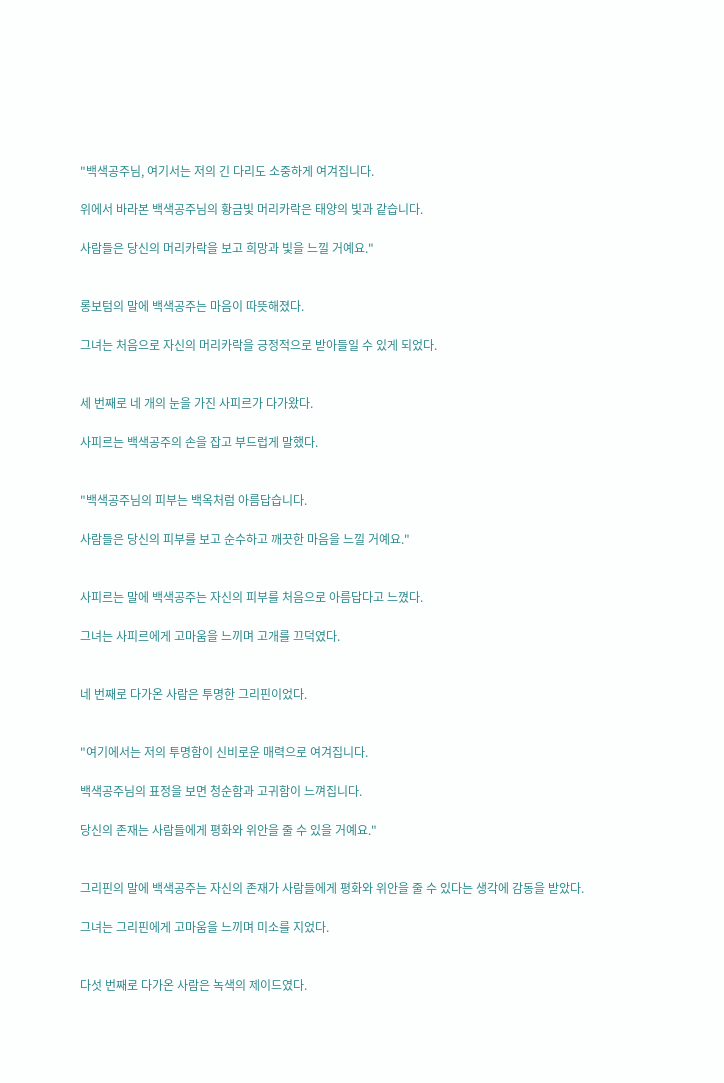"백색공주님, 여기서는 저의 긴 다리도 소중하게 여겨집니다.

위에서 바라본 백색공주님의 황금빛 머리카락은 태양의 빛과 같습니다.

사람들은 당신의 머리카락을 보고 희망과 빛을 느낄 거예요."


롱보텀의 말에 백색공주는 마음이 따뜻해졌다.

그녀는 처음으로 자신의 머리카락을 긍정적으로 받아들일 수 있게 되었다.


세 번째로 네 개의 눈을 가진 사피르가 다가왔다.

사피르는 백색공주의 손을 잡고 부드럽게 말했다.


"백색공주님의 피부는 백옥처럼 아름답습니다.

사람들은 당신의 피부를 보고 순수하고 깨끗한 마음을 느낄 거예요."


사피르는 말에 백색공주는 자신의 피부를 처음으로 아름답다고 느꼈다.

그녀는 사피르에게 고마움을 느끼며 고개를 끄덕였다.


네 번째로 다가온 사람은 투명한 그리핀이었다.


"여기에서는 저의 투명함이 신비로운 매력으로 여겨집니다.

백색공주님의 표정을 보면 청순함과 고귀함이 느껴집니다.

당신의 존재는 사람들에게 평화와 위안을 줄 수 있을 거예요."


그리핀의 말에 백색공주는 자신의 존재가 사람들에게 평화와 위안을 줄 수 있다는 생각에 감동을 받았다.

그녀는 그리핀에게 고마움을 느끼며 미소를 지었다.


다섯 번째로 다가온 사람은 녹색의 제이드였다.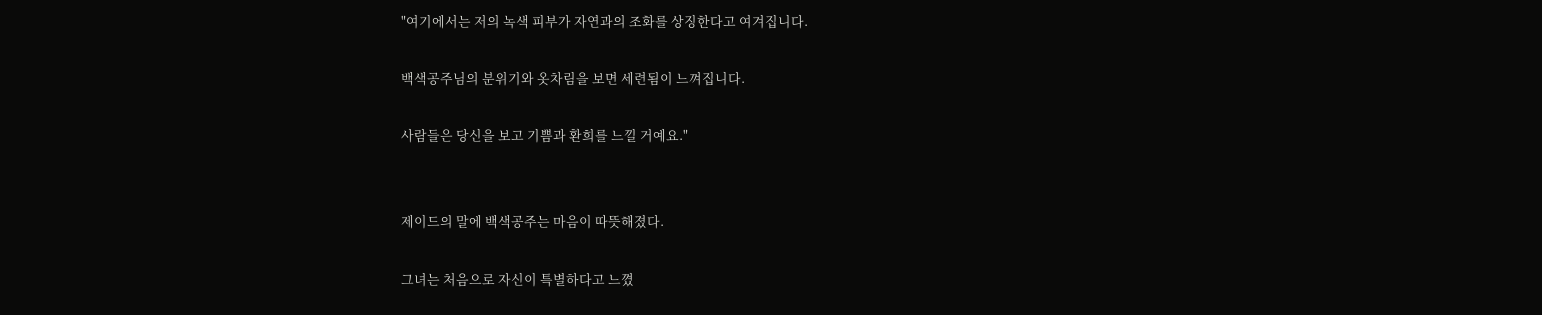"여기에서는 저의 녹색 피부가 자연과의 조화를 상징한다고 여겨집니다.

백색공주님의 분위기와 옷차림을 보면 세련됨이 느껴집니다.

사람들은 당신을 보고 기쁨과 환희를 느낄 거예요."


제이드의 말에 백색공주는 마음이 따뜻해졌다.

그녀는 처음으로 자신이 특별하다고 느꼈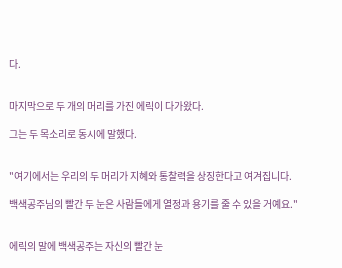다.


마지막으로 두 개의 머리를 가진 에릭이 다가왔다.

그는 두 목소리로 동시에 말했다.


"여기에서는 우리의 두 머리가 지혜와 통찰력을 상징한다고 여겨집니다.

백색공주님의 빨간 두 눈은 사람들에게 열정과 용기를 줄 수 있을 거예요."


에릭의 말에 백색공주는 자신의 빨간 눈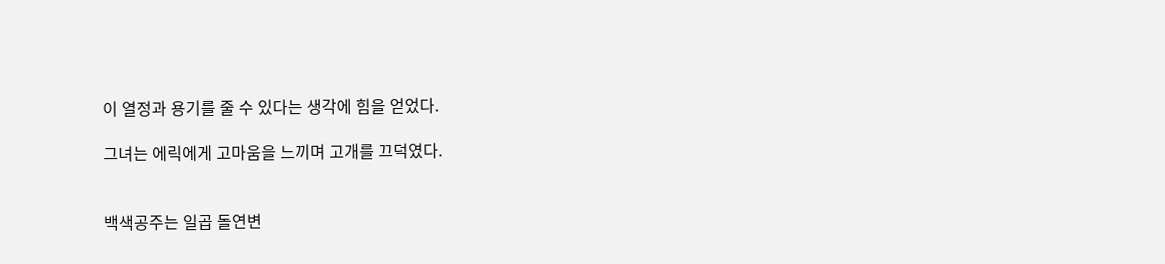이 열정과 용기를 줄 수 있다는 생각에 힘을 얻었다.

그녀는 에릭에게 고마움을 느끼며 고개를 끄덕였다.


백색공주는 일곱 돌연변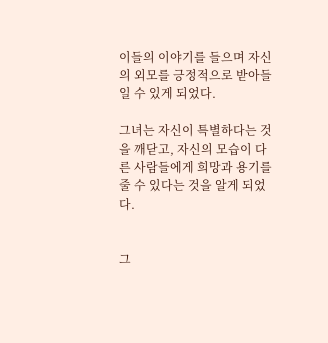이들의 이야기를 들으며 자신의 외모를 긍정적으로 받아들일 수 있게 되었다.

그녀는 자신이 특별하다는 것을 깨닫고, 자신의 모습이 다른 사람들에게 희망과 용기를 줄 수 있다는 것을 알게 되었다.


그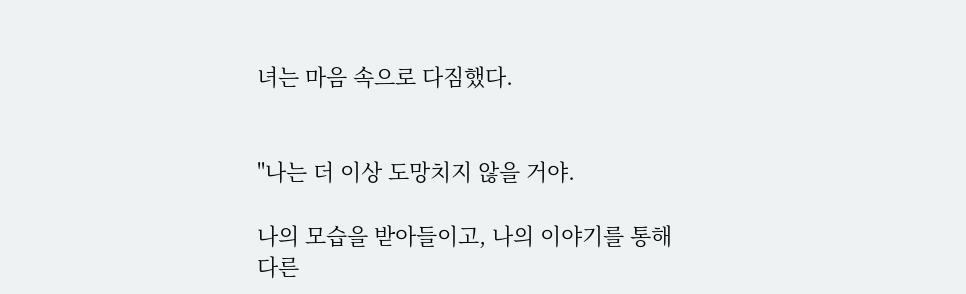녀는 마음 속으로 다짐했다.


"나는 더 이상 도망치지 않을 거야.

나의 모습을 받아들이고, 나의 이야기를 통해 다른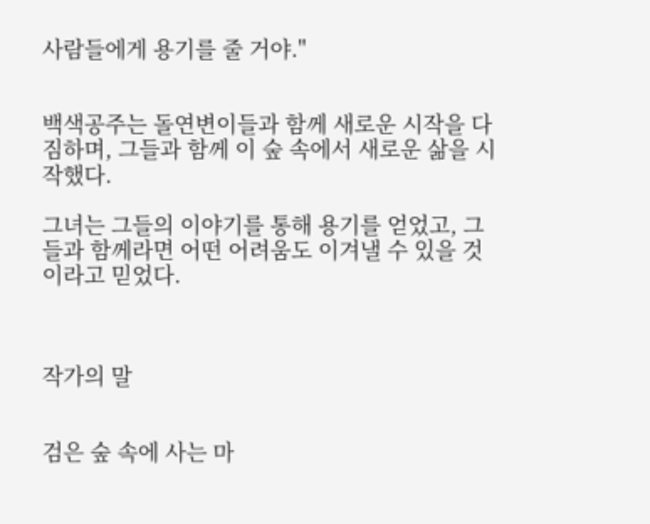사람들에게 용기를 줄 거야."


백색공주는 돌연변이들과 함께 새로운 시작을 다짐하며, 그들과 함께 이 숲 속에서 새로운 삶을 시작했다.

그녀는 그들의 이야기를 통해 용기를 얻었고, 그들과 함께라면 어떤 어려움도 이겨낼 수 있을 것이라고 믿었다.



작가의 말


검은 숲 속에 사는 마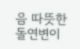음 따뜻한 돌연변이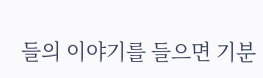들의 이야기를 들으면 기분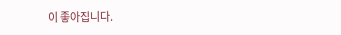이 좋아집니다.